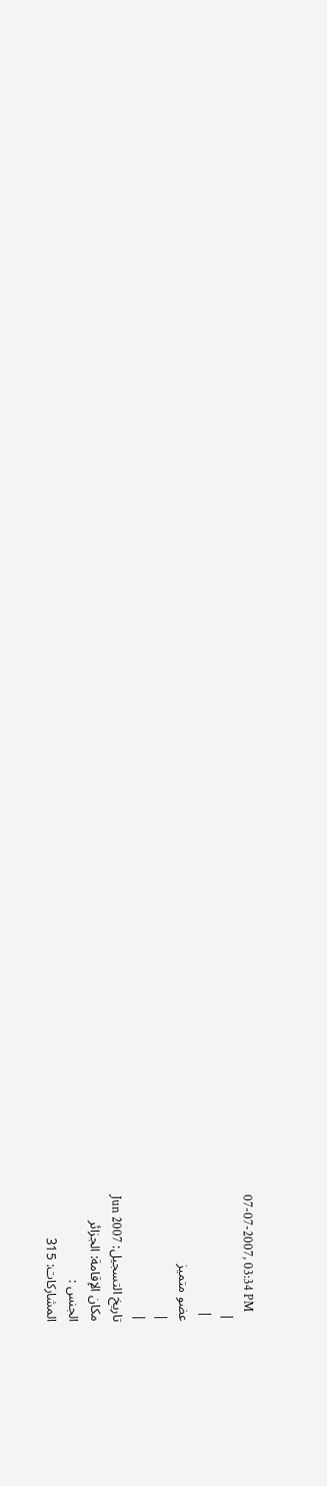07-07-2007, 03:34 PM
|
 |
عضو متميز
|
|
تاريخ التسجيل: Jun 2007
مكان الإقامة: الجزائر
الجنس :
المشاركات: 315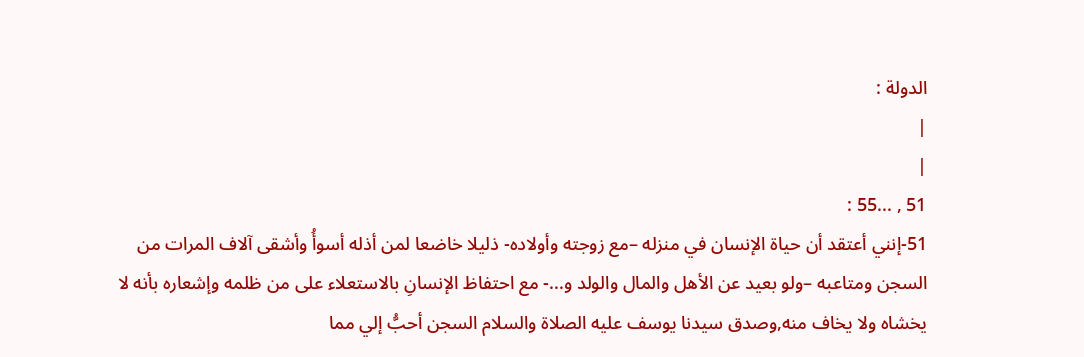الدولة :
|
|
51 , ...55 :
51-إنني أعتقد أن حياة الإنسان في منزله –مع زوجته وأولاده- ذليلا خاضعا لمن أذله أسوأُ وأشقى آلاف المرات من السجن ومتاعبه –ولو بعيد عن الأهل والمال والولد و...- مع احتفاظ الإنسانِ بالاستعلاء على من ظلمه وإشعاره بأنه لا يخشاه ولا يخاف منه,وصدق سيدنا يوسف عليه الصلاة والسلام السجن أحبُّ إلي مما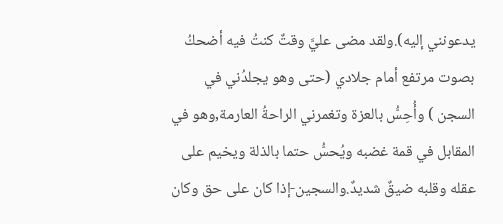يدعونني إليه).ولقد مضى عليَّ وقتٌ كنتُ فيه أضحكُ بصوت مرتفع أمام جلادي (حتى وهو يجلدُني في السجن ) وأُحِسُّ بالعزة وتغمرني الراحةُ العارمة,وهو في المقابل في قمة غضبه ويُحسُّ حتما بالذلة ويخيم على عقله وقلبه ضيقٌ شديدٌ.والسجين-إذا كان على حق وكان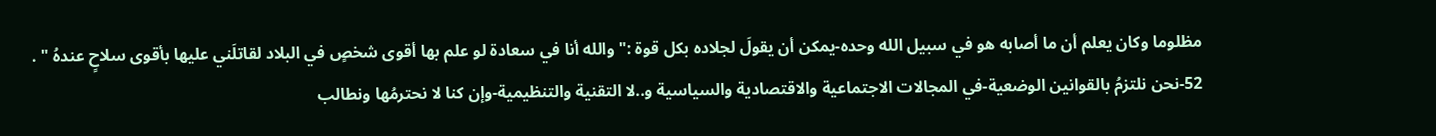مظلوما وكان يعلم أن ما أصابه هو في سبيل الله وحده-يمكن أن يقولَ لجلاده بكل قوة :"والله أنا في سعادة لو علم بها أقوى شخصٍ في البلاد لقاتلَني عليها بأقوى سلاحٍ عندهُ " .
52-نحن نلتزمُ بالقوانين الوضعية-في المجالات الاجتماعية والاقتصادية والسياسية و..لا التقنية والتنظيمية-وإن كنا لا نحترمُها ونطالب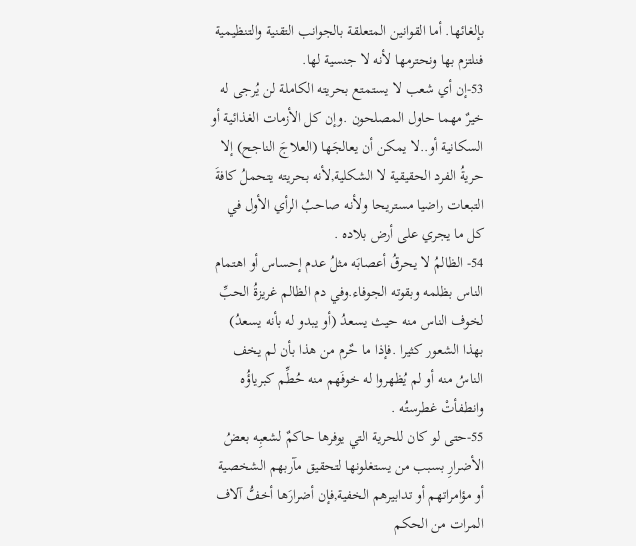بإلغائها. أما القوانين المتعلقة بالجوانب التقنية والتنظيمية فنلتزم بها ونحترمها لأنه لا جنسية لها.
53-إن أي شعب لا يستمتع بحريته الكاملة لن يُرجى له خيرٌ مهما حاول المصلحون .وإن كل الأزمات الغذائية أو السكانية أو..لا يمكن أن يعالجَها (العلاجَ الناجح) إلا حريةُ الفرد الحقيقية لا الشكلية,لأنه بحريته يتحملُ كافةَ التبعات راضيا مستريحا ولأنه صاحبُ الرأي الأول في كل ما يجري على أرض بلاده .
54- الظالمُ لا يحرقُ أعصابَه مثلُ عدم إحساس أو اهتمام الناس بظلمه وبقوته الجوفاء.وفي دم الظالم غريزةُ الحبِّ لخوف الناس منه حيث يسعدُ (أو يبدو له بأنه يسعدُ) بهذا الشعور كثيرا .فإذا ما حٌرم من هذا بأن لم يخف الناسُ منه أو لم يُظهروا له خوفَهم منه حُطِّم كبرياؤُه وانطفأتْ غطرستُه .
55-حتى لو كان للحرية التي يوفرها حاكمٌ لشعبِه بعضُ الأضرارِ بسبب من يستغلونها لتحقيق مآربهم الشخصية أو مؤامراتهم أو تدابيرهم الخفية,فإن أضرارَها أخفُّ آلاف المرات من الحكم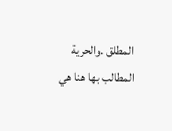المطلق .والحرية المطالب بها هنا هي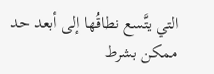التي يتَّسع نطاقُها إلى أبعد حد ممكن بشرط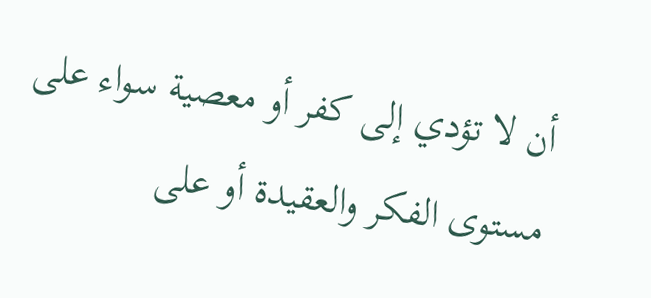أن لا تؤدي إلى كفر أو معصية سواء على مستوى الفكر والعقيدة أو على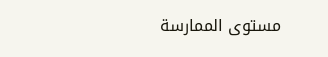مستوى الممارسة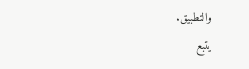والتطبيق.
يتبع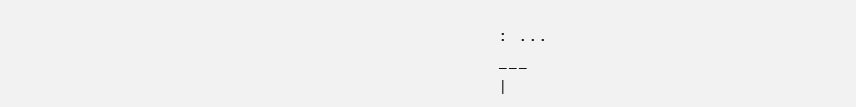: ...
___
|